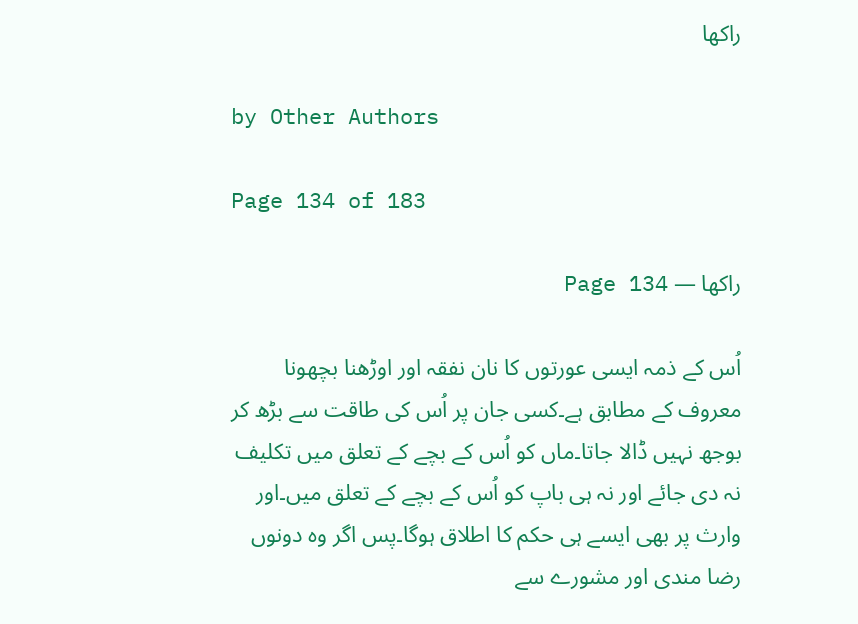راکھا

by Other Authors

Page 134 of 183

راکھا — Page 134

اُس کے ذمہ ایسی عورتوں کا نان نفقہ اور اوڑھنا بچھونا معروف کے مطابق ہے۔کسی جان پر اُس کی طاقت سے بڑھ کر بوجھ نہیں ڈالا جاتا۔ماں کو اُس کے بچے کے تعلق میں تکلیف نہ دی جائے اور نہ ہی باپ کو اُس کے بچے کے تعلق میں۔اور وارث پر بھی ایسے ہی حکم کا اطلاق ہوگا۔پس اگر وہ دونوں رضا مندی اور مشورے سے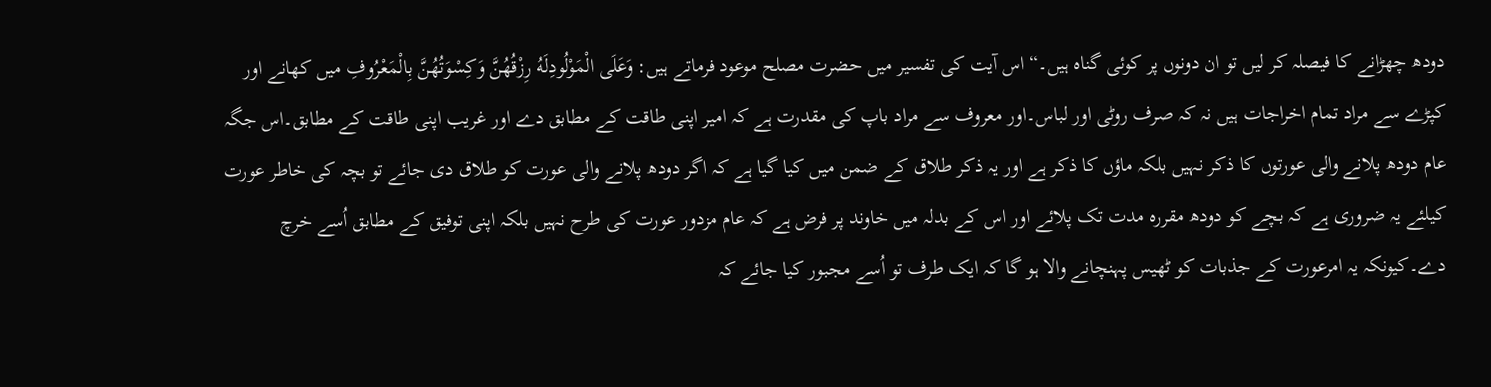دودھ چھڑانے کا فیصلہ کر لیں تو ان دونوں پر کوئی گناہ ہیں۔“ اس آیت کی تفسیر میں حضرت مصلح موعود فرماتے ہیں: وَعَلَى الْمَوْلُودِلَهُ رِزْقُهُنَّ وَكِسْوَتُهُنَّ بِالْمَعْرُوفِ میں کھانے اور کپڑے سے مراد تمام اخراجات ہیں نہ کہ صرف روٹی اور لباس۔اور معروف سے مراد باپ کی مقدرت ہے کہ امیر اپنی طاقت کے مطابق دے اور غریب اپنی طاقت کے مطابق۔اس جگہ عام دودھ پلانے والی عورتوں کا ذکر نہیں بلکہ ماؤں کا ذکر ہے اور یہ ذکر طلاق کے ضمن میں کیا گیا ہے کہ اگر دودھ پلانے والی عورت کو طلاق دی جائے تو بچہ کی خاطر عورت کیلئے یہ ضروری ہے کہ بچے کو دودھ مقررہ مدت تک پلائے اور اس کے بدلہ میں خاوند پر فرض ہے کہ عام مزدور عورت کی طرح نہیں بلکہ اپنی توفیق کے مطابق اُسے خرچ دے۔کیونکہ یہ امرعورت کے جذبات کو ٹھیس پہنچانے والا ہو گا کہ ایک طرف تو اُسے مجبور کیا جائے کہ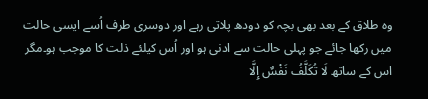وہ طلاق کے بعد بھی بچہ کو دودھ پلاتی رہے اور دوسری طرف اُسے ایسی حالت میں رکھا جائے جو پہلی حالت سے ادنی ہو اور اُس کیلئے ذلت کا موجب ہو۔مگر اس کے ساتھ لَا تُكَلَّفُ نَفْسٌ إِلَّا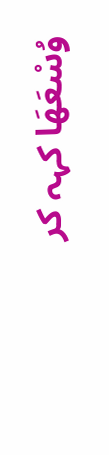وُسْعَهَا کہہ کر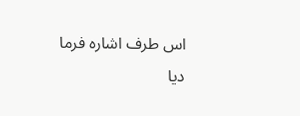اس طرف اشارہ فرما دیا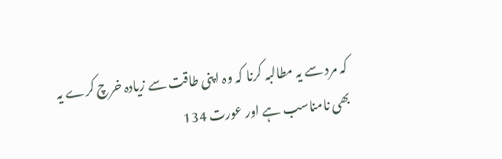کہ مرد سے یہ مطالبہ کرنا کہ وہ اپنی طاقت سے زیادہ خرچ کرے یہ بھی نامناسب ہے اور عورت 134